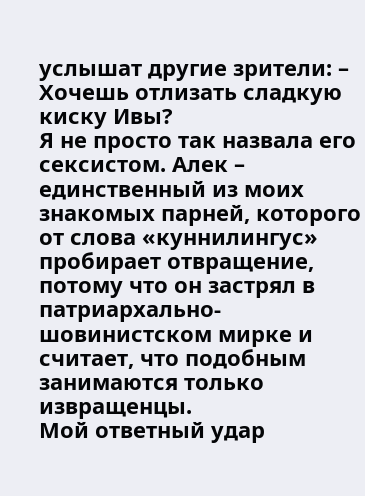услышат другие зрители: – Хочешь отлизать сладкую киску Ивы?
Я не просто так назвала его сексистом. Алек – единственный из моих знакомых парней, которого от слова «куннилингус» пробирает отвращение, потому что он застрял в патриархально-шовинистском мирке и считает, что подобным занимаются только извращенцы.
Мой ответный удар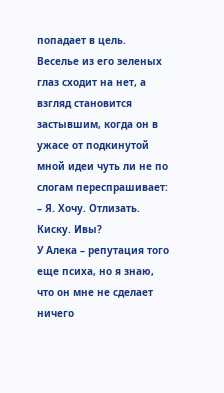попадает в цель.
Веселье из его зеленых глаз сходит на нет, а взгляд становится застывшим, когда он в ужасе от подкинутой мной идеи чуть ли не по слогам переспрашивает:
– Я. Хочу. Отлизать. Киску. Ивы?
У Алека – репутация того еще психа, но я знаю, что он мне не сделает ничего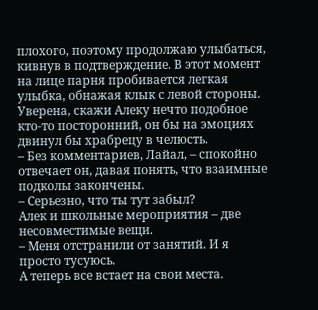плохого, поэтому продолжаю улыбаться, кивнув в подтверждение. В этот момент на лице парня пробивается легкая улыбка, обнажая клык с левой стороны. Уверена, скажи Алеку нечто подобное кто-то посторонний, он бы на эмоциях двинул бы храбрецу в челюсть.
– Без комментариев, Лайал, – спокойно отвечает он, давая понять, что взаимные подколы закончены.
– Серьезно, что ты тут забыл?
Алек и школьные мероприятия – две несовместимые вещи.
– Меня отстранили от занятий. И я просто тусуюсь.
А теперь все встает на свои места.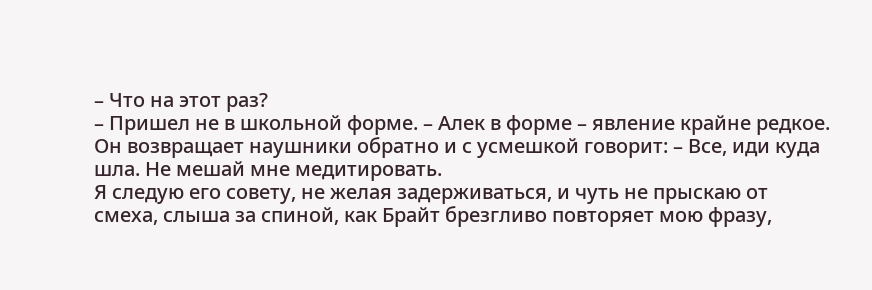– Что на этот раз?
– Пришел не в школьной форме. – Алек в форме – явление крайне редкое. Он возвращает наушники обратно и с усмешкой говорит: – Все, иди куда шла. Не мешай мне медитировать.
Я следую его совету, не желая задерживаться, и чуть не прыскаю от смеха, слыша за спиной, как Брайт брезгливо повторяет мою фразу,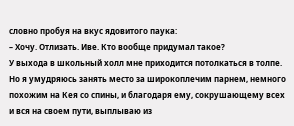словно пробуя на вкус ядовитого паука:
– Хочу. Отлизать. Иве. Кто вообще придумал такое?
У выхода в школьный холл мне приходится потолкаться в толпе. Но я умудряюсь занять место за широкоплечим парнем, немного похожим на Кея со спины, и благодаря ему, сокрушающему всех и вся на своем пути, выплываю из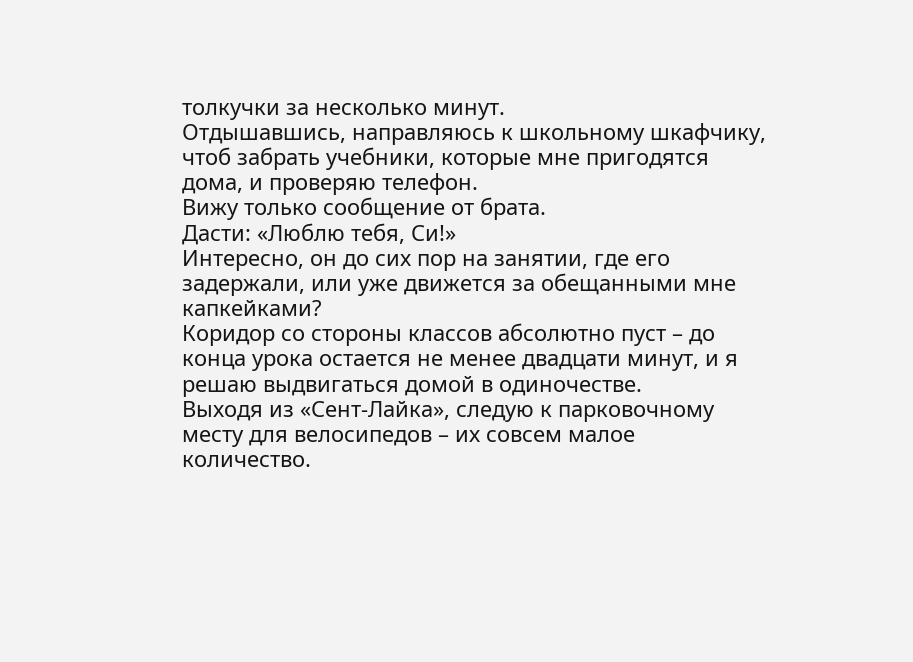толкучки за несколько минут.
Отдышавшись, направляюсь к школьному шкафчику, чтоб забрать учебники, которые мне пригодятся дома, и проверяю телефон.
Вижу только сообщение от брата.
Дасти: «Люблю тебя, Си!»
Интересно, он до сих пор на занятии, где его задержали, или уже движется за обещанными мне капкейками?
Коридор со стороны классов абсолютно пуст – до конца урока остается не менее двадцати минут, и я решаю выдвигаться домой в одиночестве.
Выходя из «Сент-Лайка», следую к парковочному месту для велосипедов – их совсем малое количество.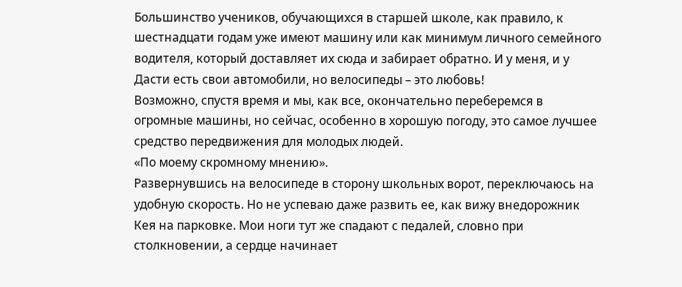Большинство учеников, обучающихся в старшей школе, как правило, к шестнадцати годам уже имеют машину или как минимум личного семейного водителя, который доставляет их сюда и забирает обратно. И у меня, и у Дасти есть свои автомобили, но велосипеды – это любовь!
Возможно, спустя время и мы, как все, окончательно переберемся в огромные машины, но сейчас, особенно в хорошую погоду, это самое лучшее средство передвижения для молодых людей.
«По моему скромному мнению».
Развернувшись на велосипеде в сторону школьных ворот, переключаюсь на удобную скорость. Но не успеваю даже развить ее, как вижу внедорожник Кея на парковке. Мои ноги тут же спадают с педалей, словно при столкновении, а сердце начинает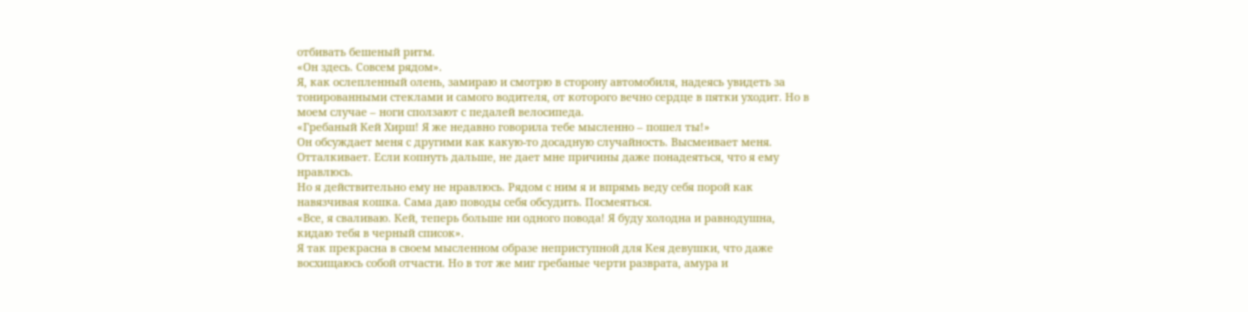отбивать бешеный ритм.
«Он здесь. Совсем рядом».
Я, как ослепленный олень, замираю и смотрю в сторону автомобиля, надеясь увидеть за тонированными стеклами и самого водителя, от которого вечно сердце в пятки уходит. Но в моем случае – ноги сползают с педалей велосипеда.
«Гребаный Кей Хирш! Я же недавно говорила тебе мысленно – пошел ты!»
Он обсуждает меня с другими как какую-то досадную случайность. Высмеивает меня. Отталкивает. Если копнуть дальше, не дает мне причины даже понадеяться, что я ему нравлюсь.
Но я действительно ему не нравлюсь. Рядом с ним я и впрямь веду себя порой как навязчивая кошка. Сама даю поводы себя обсудить. Посмеяться.
«Все, я сваливаю. Кей, теперь больше ни одного повода! Я буду холодна и равнодушна, кидаю тебя в черный список».
Я так прекрасна в своем мысленном образе неприступной для Кея девушки, что даже восхищаюсь собой отчасти. Но в тот же миг гребаные черти разврата, амура и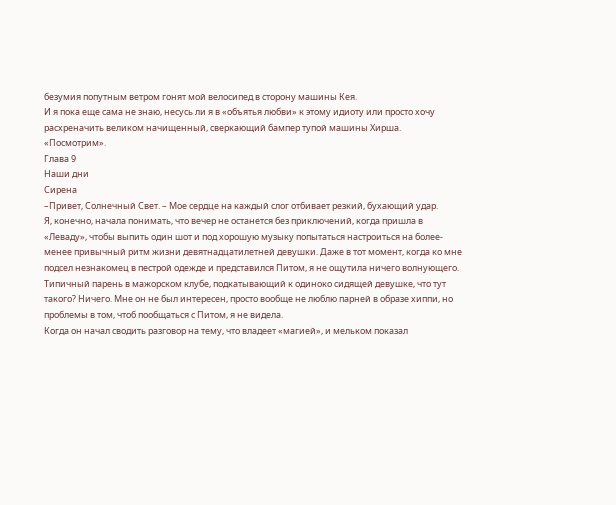безумия попутным ветром гонят мой велосипед в сторону машины Кея.
И я пока еще сама не знаю, несусь ли я в «объятья любви» к этому идиоту или просто хочу расхреначить великом начищенный, сверкающий бампер тупой машины Хирша.
«Посмотрим».
Глава 9
Наши дни
Сирена
–Привет, Солнечный Свет. – Мое сердце на каждый слог отбивает резкий, бухающий удар.
Я, конечно, начала понимать, что вечер не останется без приключений, когда пришла в «Леваду», чтобы выпить один шот и под хорошую музыку попытаться настроиться на более-менее привычный ритм жизни девятнадцатилетней девушки. Даже в тот момент, когда ко мне подсел незнакомец в пестрой одежде и представился Питом, я не ощутила ничего волнующего. Типичный парень в мажорском клубе, подкатывающий к одиноко сидящей девушке, что тут такого? Ничего. Мне он не был интересен, просто вообще не люблю парней в образе хиппи, но проблемы в том, чтоб пообщаться с Питом, я не видела.
Когда он начал сводить разговор на тему, что владеет «магией», и мельком показал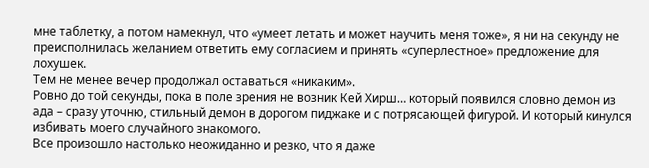мне таблетку, а потом намекнул, что «умеет летать и может научить меня тоже», я ни на секунду не преисполнилась желанием ответить ему согласием и принять «суперлестное» предложение для лохушек.
Тем не менее вечер продолжал оставаться «никаким».
Ровно до той секунды, пока в поле зрения не возник Кей Хирш… который появился словно демон из ада – сразу уточню, стильный демон в дорогом пиджаке и с потрясающей фигурой. И который кинулся избивать моего случайного знакомого.
Все произошло настолько неожиданно и резко, что я даже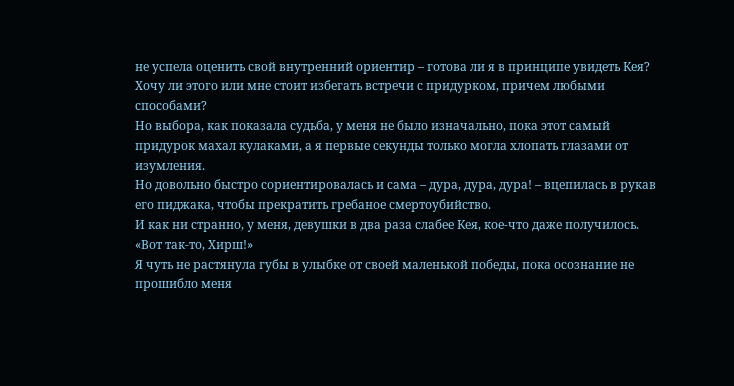не успела оценить свой внутренний ориентир – готова ли я в принципе увидеть Кея? Хочу ли этого или мне стоит избегать встречи с придурком, причем любыми способами?
Но выбора, как показала судьба, у меня не было изначально, пока этот самый придурок махал кулаками, а я первые секунды только могла хлопать глазами от изумления.
Но довольно быстро сориентировалась и сама – дура, дура, дура! – вцепилась в рукав его пиджака, чтобы прекратить гребаное смертоубийство.
И как ни странно, у меня, девушки в два раза слабее Кея, кое-что даже получилось.
«Вот так-то, Хирш!»
Я чуть не растянула губы в улыбке от своей маленькой победы, пока осознание не прошибло меня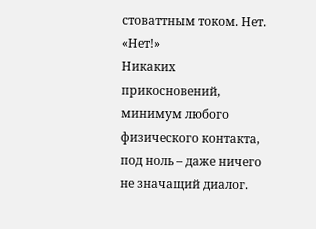стоваттным током. Нет.
«Нет!»
Никаких прикосновений, минимум любого физического контакта, под ноль – даже ничего не значащий диалог.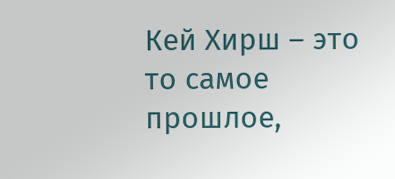Кей Хирш – это то самое прошлое,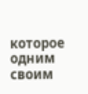которое одним своим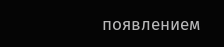появлением